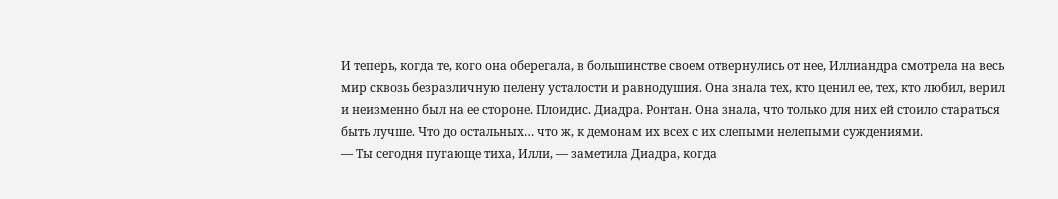И теперь, когда те, кого она оберегала, в большинстве своем отвернулись от нее, Иллиандра смотрела на весь мир сквозь безразличную пелену усталости и равнодушия. Она знала тех, кто ценил ее, тех, кто любил, верил и неизменно был на ее стороне. Плоидис. Диадра. Ронтан. Она знала, что только для них ей стоило стараться быть лучше. Что до остальных… что ж, к демонам их всех с их слепыми нелепыми суждениями.
— Ты сегодня пугающе тиха, Илли, — заметила Диадра, когда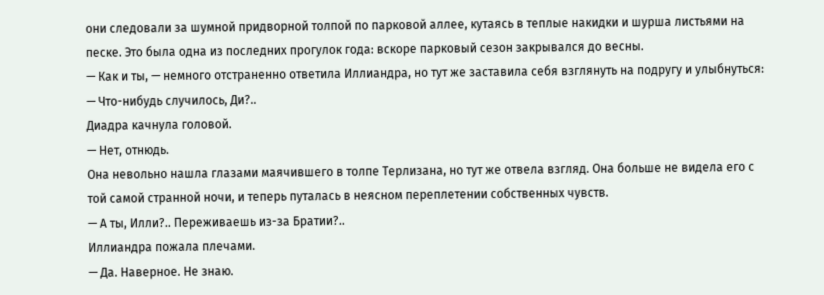они следовали за шумной придворной толпой по парковой аллее, кутаясь в теплые накидки и шурша листьями на песке. Это была одна из последних прогулок года: вскоре парковый сезон закрывался до весны.
— Как и ты, — немного отстраненно ответила Иллиандра, но тут же заставила себя взглянуть на подругу и улыбнуться: — Что-нибудь случилось, Ди?..
Диадра качнула головой.
— Нет, отнюдь.
Она невольно нашла глазами маячившего в толпе Терлизана, но тут же отвела взгляд. Она больше не видела его с той самой странной ночи, и теперь путалась в неясном переплетении собственных чувств.
— А ты, Илли?.. Переживаешь из-за Братии?..
Иллиандра пожала плечами.
— Да. Наверное. Не знаю.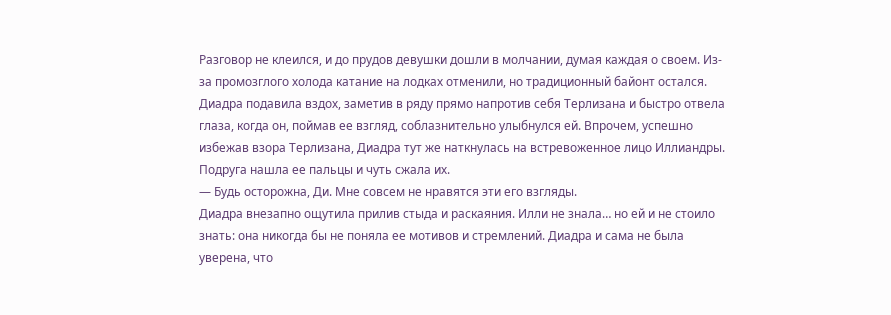Разговор не клеился, и до прудов девушки дошли в молчании, думая каждая о своем. Из-за промозглого холода катание на лодках отменили, но традиционный байонт остался. Диадра подавила вздох, заметив в ряду прямо напротив себя Терлизана и быстро отвела глаза, когда он, поймав ее взгляд, соблазнительно улыбнулся ей. Впрочем, успешно избежав взора Терлизана, Диадра тут же наткнулась на встревоженное лицо Иллиандры. Подруга нашла ее пальцы и чуть сжала их.
— Будь осторожна, Ди. Мне совсем не нравятся эти его взгляды.
Диадра внезапно ощутила прилив стыда и раскаяния. Илли не знала… но ей и не стоило знать: она никогда бы не поняла ее мотивов и стремлений. Диадра и сама не была уверена, что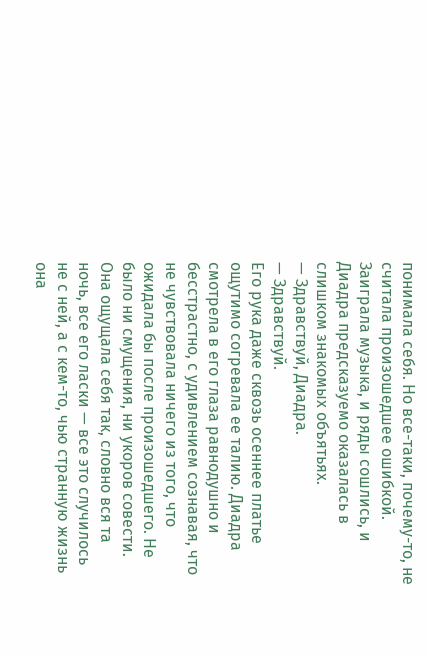понимала себя. Но все-таки, почему-то, не считала произошедшее ошибкой.
Заиграла музыка, и ряды сошлись, и Диадра предсказуемо оказалась в слишком знакомых объятьях.
— Здравствуй, Диадра.
— Здравствуй.
Его рука даже сквозь осеннее платье ощутимо согревала ее талию. Диадра смотрела в его глаза равнодушно и бесстрастно, с удивлением сознавая, что не чувствовала ничего из того, что ожидала бы после произошедшего. Не было ни смущения, ни укоров совести. Она ощущала себя так, словно вся та ночь, все его ласки — все это случилось не с ней, а с кем-то, чью странную жизнь она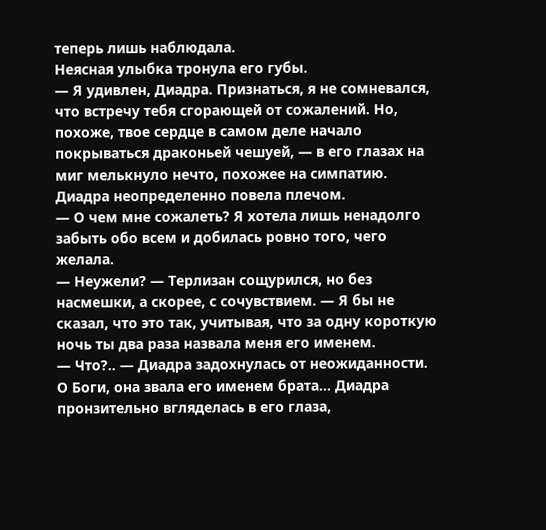теперь лишь наблюдала.
Неясная улыбка тронула его губы.
— Я удивлен, Диадра. Признаться, я не сомневался, что встречу тебя сгорающей от сожалений. Но, похоже, твое сердце в самом деле начало покрываться драконьей чешуей, — в его глазах на миг мелькнуло нечто, похожее на симпатию.
Диадра неопределенно повела плечом.
— О чем мне сожалеть? Я хотела лишь ненадолго забыть обо всем и добилась ровно того, чего желала.
— Неужели? — Терлизан сощурился, но без насмешки, а скорее, с сочувствием. — Я бы не сказал, что это так, учитывая, что за одну короткую ночь ты два раза назвала меня его именем.
— Что?.. — Диадра задохнулась от неожиданности.
О Боги, она звала его именем брата… Диадра пронзительно вгляделась в его глаза,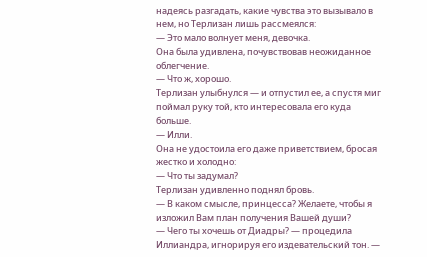надеясь разгадать, какие чувства это вызывало в нем, но Терлизан лишь рассмеялся:
— Это мало волнует меня, девочка.
Она была удивлена, почувствовав неожиданное облегчение.
— Что ж, хорошо.
Терлизан улыбнулся — и отпустил ее, а спустя миг поймал руку той, кто интересовала его куда больше.
— Илли.
Она не удостоила его даже приветствием, бросая жестко и холодно:
— Что ты задумал?
Терлизан удивленно поднял бровь.
— В каком смысле, принцесса? Желаете, чтобы я изложил Вам план получения Вашей души?
— Чего ты хочешь от Диадры? — процедила Иллиандра, игнорируя его издевательский тон. —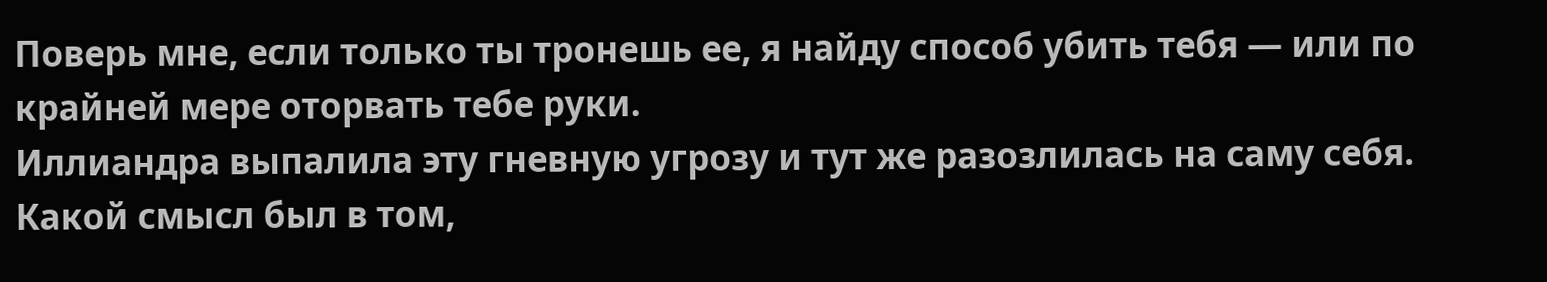Поверь мне, если только ты тронешь ее, я найду способ убить тебя — или по крайней мере оторвать тебе руки.
Иллиандра выпалила эту гневную угрозу и тут же разозлилась на саму себя. Какой смысл был в том,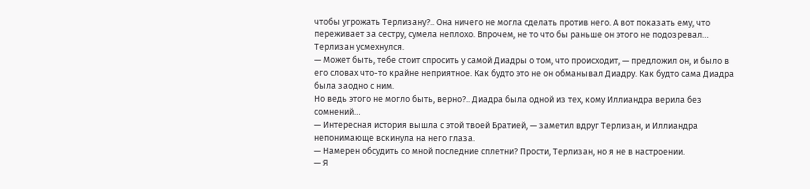чтобы угрожать Терлизану?.. Она ничего не могла сделать против него. А вот показать ему, что переживает за сестру, сумела неплохо. Впрочем, не то что бы раньше он этого не подозревал…
Терлизан усмехнулся.
— Может быть, тебе стоит спросить у самой Диадры о том, что происходит, — предложил он, и было в его словах что-то крайне неприятное. Как будто это не он обманывал Диадру. Как будто сама Диадра была заодно с ним.
Но ведь этого не могло быть, верно?.. Диадра была одной из тех, кому Иллиандра верила без сомнений…
— Интересная история вышла с этой твоей Братией, — заметил вдруг Терлизан, и Иллиандра непонимающе вскинула на него глаза.
— Намерен обсудить со мной последние сплетни? Прости, Терлизан, но я не в настроении.
— Я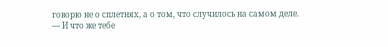говорю не о сплетнях, а о том, что случилось на самом деле.
— И что же тебе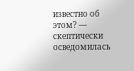известно об этом? — скептически осведомилась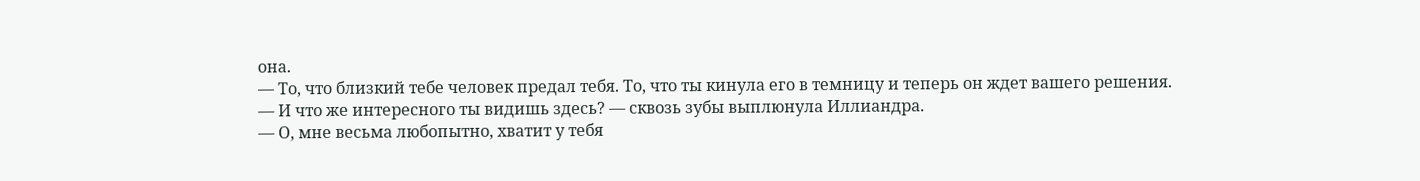она.
— То, что близкий тебе человек предал тебя. То, что ты кинула его в темницу и теперь он ждет вашего решения.
— И что же интересного ты видишь здесь? — сквозь зубы выплюнула Иллиандра.
— О, мне весьма любопытно, хватит у тебя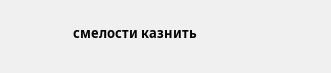смелости казнить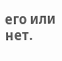его или нет.